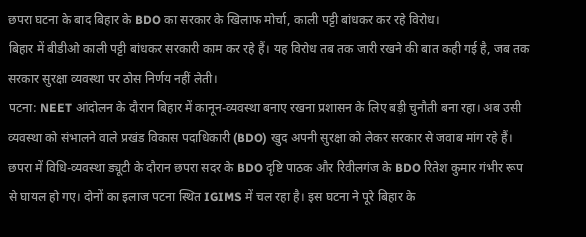छपरा घटना के बाद बिहार के BDO का सरकार के खिलाफ मोर्चा, काली पट्टी बांधकर कर रहे विरोध।
बिहार में बीडीओ काली पट्टी बांधकर सरकारी काम कर रहे हैं। यह विरोध तब तक जारी रखने की बात कही गई है, जब तक सरकार सुरक्षा व्यवस्था पर ठोस निर्णय नहीं लेती।
पटना: NEET आंदोलन के दौरान बिहार में कानून-व्यवस्था बनाए रखना प्रशासन के लिए बड़ी चुनौती बना रहा। अब उसी व्यवस्था को संभालने वाले प्रखंड विकास पदाधिकारी (BDO) खुद अपनी सुरक्षा को लेकर सरकार से जवाब मांग रहे हैं। छपरा में विधि-व्यवस्था ड्यूटी के दौरान छपरा सदर के BDO दृष्टि पाठक और रिवीलगंज के BDO रितेश कुमार गंभीर रूप से घायल हो गए। दोनों का इलाज पटना स्थित IGIMS में चल रहा है। इस घटना ने पूरे बिहार के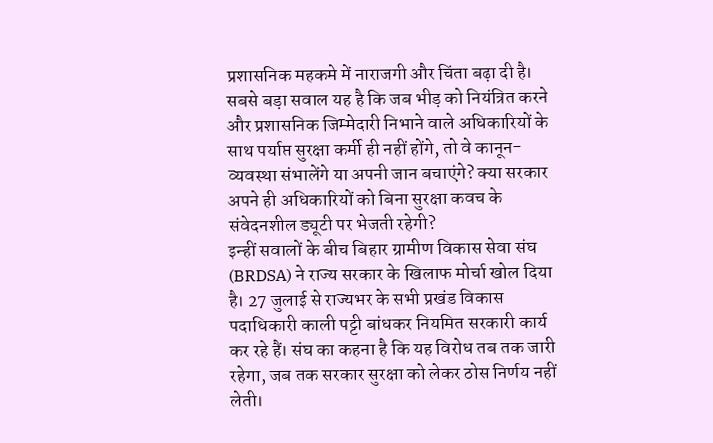प्रशासनिक महकमे में नाराजगी और चिंता बढ़ा दी है।
सबसे बड़ा सवाल यह है कि जब भीड़ को नियंत्रित करने और प्रशासनिक जिम्मेदारी निभाने वाले अधिकारियों के साथ पर्याप्त सुरक्षा कर्मी ही नहीं होंगे, तो वे कानून-व्यवस्था संभालेंगे या अपनी जान बचाएंगे? क्या सरकार अपने ही अधिकारियों को बिना सुरक्षा कवच के संवेदनशील ड्यूटी पर भेजती रहेगी?
इन्हीं सवालों के बीच बिहार ग्रामीण विकास सेवा संघ (BRDSA) ने राज्य सरकार के खिलाफ मोर्चा खोल दिया है। 27 जुलाई से राज्यभर के सभी प्रखंड विकास पदाधिकारी काली पट्टी बांधकर नियमित सरकारी कार्य कर रहे हैं। संघ का कहना है कि यह विरोध तब तक जारी रहेगा, जब तक सरकार सुरक्षा को लेकर ठोस निर्णय नहीं लेती।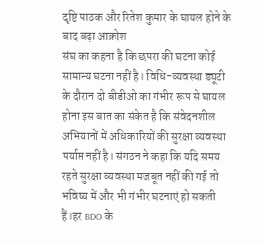दृष्टि पाठक और रितेश कुमार के घायल होने के बाद बढ़ा आक्रोश
संघ का कहना है कि छपरा की घटना कोई सामान्य घटना नहीं है। विधि-व्यवस्था ड्यूटी के दौरान दो बीडीओ का गंभीर रूप से घायल होना इस बात का संकेत है कि संवेदनशील अभियानों में अधिकारियों की सुरक्षा व्यवस्था पर्याप्त नहीं है। संगठन ने कहा कि यदि समय रहते सुरक्षा व्यवस्था मजबूत नहीं की गई तो भविष्य में और भी गंभीर घटनाएं हो सकती हैं।हर BDO के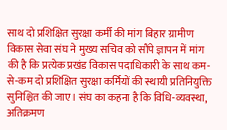साथ दो प्रशिक्षित सुरक्षा कर्मी की मांग बिहार ग्रामीण विकास सेवा संघ ने मुख्य सचिव को सौंपे ज्ञापन में मांग की है कि प्रत्येक प्रखंड विकास पदाधिकारी के साथ कम-से-कम दो प्रशिक्षित सुरक्षा कर्मियों की स्थायी प्रतिनियुक्ति सुनिश्चित की जाए। संघ का कहना है कि विधि-व्यवस्था, अतिक्रमण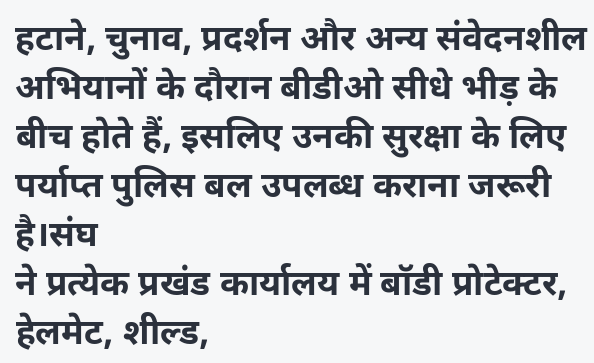हटाने, चुनाव, प्रदर्शन और अन्य संवेदनशील अभियानों के दौरान बीडीओ सीधे भीड़ के बीच होते हैं, इसलिए उनकी सुरक्षा के लिए पर्याप्त पुलिस बल उपलब्ध कराना जरूरी है।संघ
ने प्रत्येक प्रखंड कार्यालय में बॉडी प्रोटेक्टर, हेलमेट, शील्ड,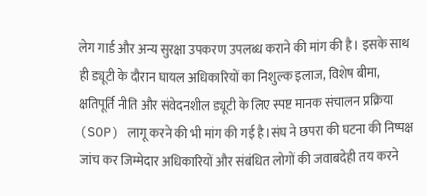लेग गार्ड और अन्य सुरक्षा उपकरण उपलब्ध कराने की मांग की है। इसके साथ ही ड्यूटी के दौरान घायल अधिकारियों का निशुल्क इलाज, विशेष बीमा, क्षतिपूर्ति नीति और संवेदनशील ड्यूटी के लिए स्पष्ट मानक संचालन प्रक्रिया (SOP) लागू करने की भी मांग की गई है।संघ ने छपरा की घटना की निष्पक्ष जांच कर जिम्मेदार अधिकारियों और संबंधित लोगों की जवाबदेही तय करने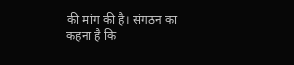की मांग की है। संगठन का कहना है कि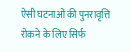ऐसी घटनाओं की पुनरावृत्ति रोकने के लिए सिर्फ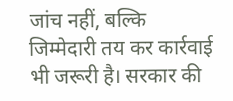जांच नहीं, बल्कि जिम्मेदारी तय कर कार्रवाई भी जरूरी है। सरकार की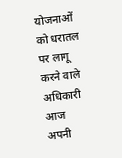योजनाओं को धरातल पर लागू करने वाले अधिकारी आज अपनी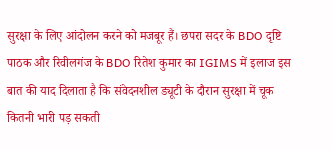सुरक्षा के लिए आंदोलन करने को मजबूर हैं। छपरा सदर के BDO दृष्टि पाठक और रिवीलगंज के BDO रितेश कुमार का IGIMS में इलाज इस बात की याद दिलाता है कि संवेदनशील ड्यूटी के दौरान सुरक्षा में चूक कितनी भारी पड़ सकती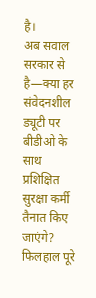है।
अब सवाल सरकार से है—क्या हर संवेदनशील ड्यूटी पर बीडीओ के साथ प्रशिक्षित सुरक्षा कर्मी तैनात किए जाएंगे? फिलहाल पूरे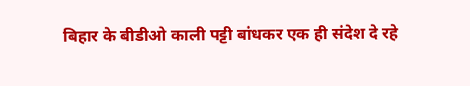बिहार के बीडीओ काली पट्टी बांधकर एक ही संदेश दे रहे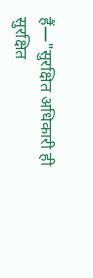हैं—"सुरक्षित अधिकारी ही सुरक्षित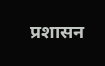प्रशासन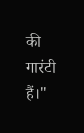की गारंटी हैं।"